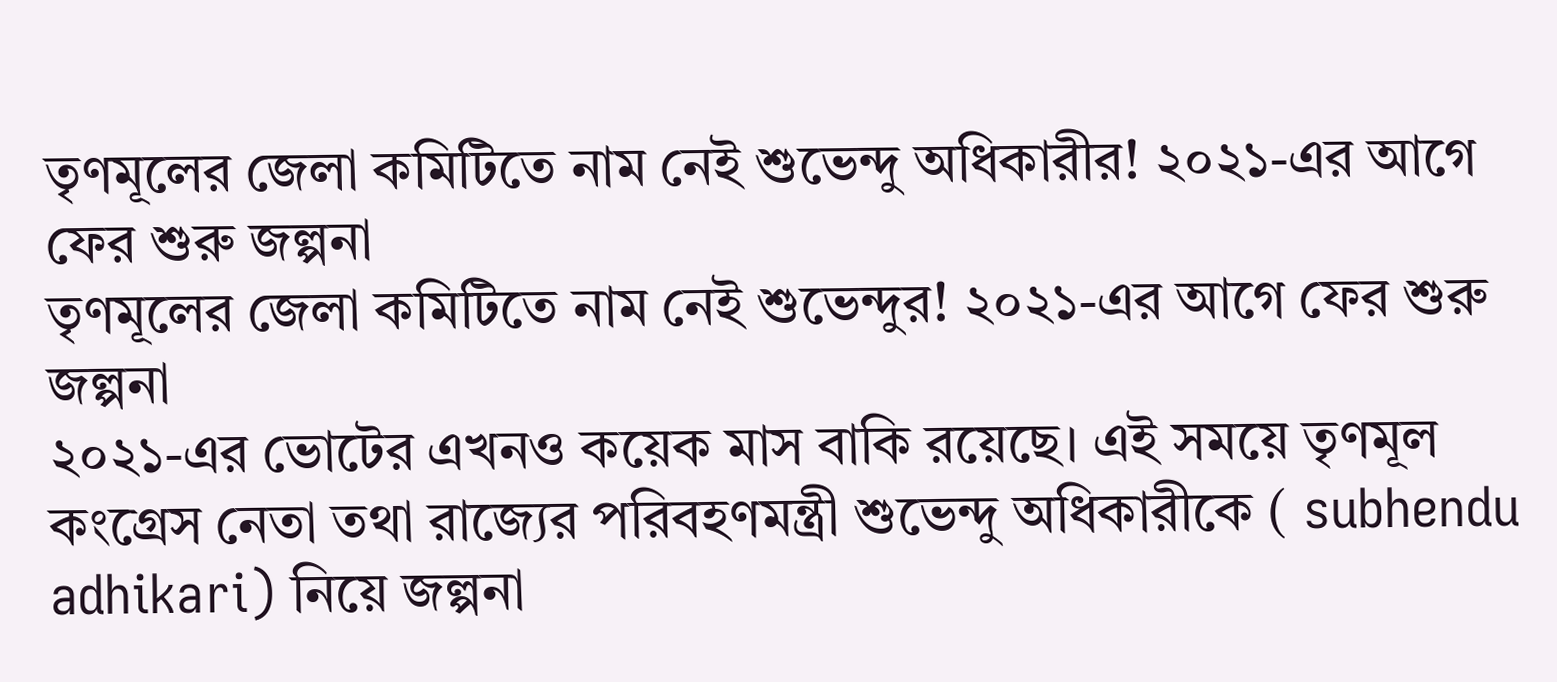তৃণমূলের জেলা কমিটিতে নাম নেই শুভেন্দু অধিকারীর! ২০২১-এর আগে ফের শুরু জল্পনা
তৃণমূলের জেলা কমিটিতে নাম নেই শুভেন্দুর! ২০২১-এর আগে ফের শুরু জল্পনা
২০২১-এর ভোটের এখনও কয়েক মাস বাকি রয়েছে। এই সময়ে তৃণমূল কংগ্রেস নেতা তথা রাজ্যের পরিবহণমন্ত্রী শুভেন্দু অধিকারীকে ( subhendu adhikari) নিয়ে জল্পনা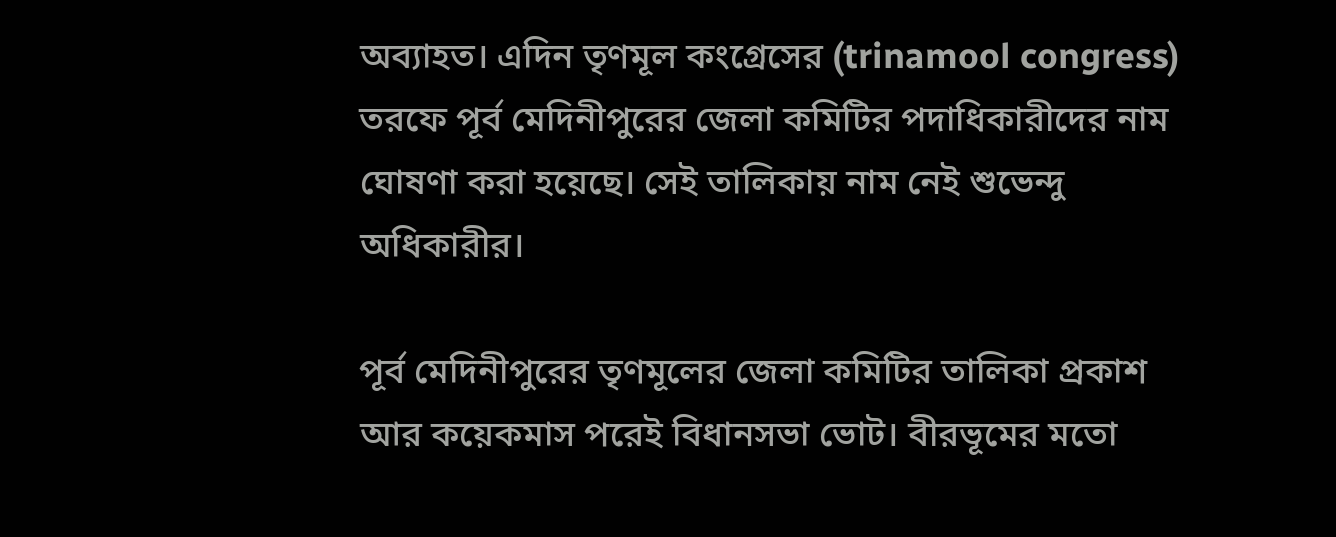অব্যাহত। এদিন তৃণমূল কংগ্রেসের (trinamool congress) তরফে পূর্ব মেদিনীপুরের জেলা কমিটির পদাধিকারীদের নাম ঘোষণা করা হয়েছে। সেই তালিকায় নাম নেই শুভেন্দু অধিকারীর।

পূর্ব মেদিনীপুরের তৃণমূলের জেলা কমিটির তালিকা প্রকাশ
আর কয়েকমাস পরেই বিধানসভা ভোট। বীরভূমের মতো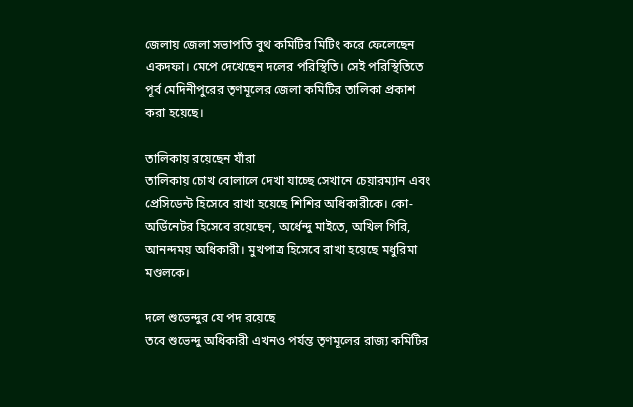জেলায় জেলা সভাপতি বুথ কমিটির মিটিং করে ফেলেছেন একদফা। মেপে দেখেছেন দলের পরিস্থিতি। সেই পরিস্থিতিতে পূর্ব মেদিনীপুরের তৃণমূলের জেলা কমিটির তালিকা প্রকাশ করা হয়েছে।

তালিকায় রয়েছেন যাঁরা
তালিকায় চোখ বোলালে দেখা যাচ্ছে সেখানে চেয়ারম্যান এবং প্রেসিডেন্ট হিসেবে রাখা হয়েছে শিশির অধিকারীকে। কো-অর্ডিনেটর হিসেবে রয়েছেন, অর্ধেন্দু মাইতে, অখিল গিরি, আনন্দময় অধিকারী। মুখপাত্র হিসেবে রাখা হয়েছে মধুরিমা মণ্ডলকে।

দলে শুভেন্দুর যে পদ রয়েছে
তবে শুভেন্দু অধিকারী এখনও পর্যন্ত তৃণমূলের রাজ্য কমিটির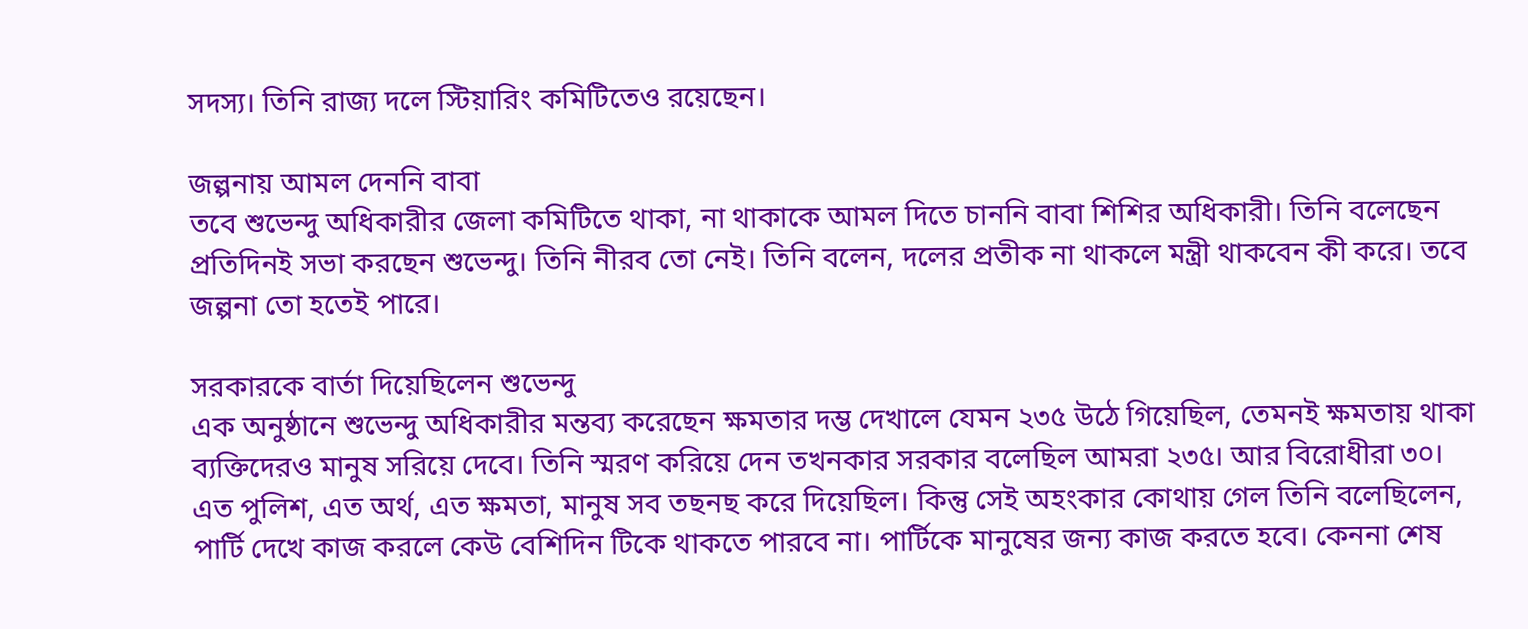সদস্য। তিনি রাজ্য দলে স্টিয়ারিং কমিটিতেও রয়েছেন।

জল্পনায় আমল দেননি বাবা
তবে শুভেন্দু অধিকারীর জেলা কমিটিতে থাকা, না থাকাকে আমল দিতে চাননি বাবা শিশির অধিকারী। তিনি বলেছেন প্রতিদিনই সভা করছেন শুভেন্দু। তিনি নীরব তো নেই। তিনি বলেন, দলের প্রতীক না থাকলে মন্ত্রী থাকবেন কী করে। তবে জল্পনা তো হতেই পারে।

সরকারকে বার্তা দিয়েছিলেন শুভেন্দু
এক অনুষ্ঠানে শুভেন্দু অধিকারীর মন্তব্য করেছেন ক্ষমতার দম্ভ দেখালে যেমন ২৩৫ উঠে গিয়েছিল, তেমনই ক্ষমতায় থাকা ব্যক্তিদেরও মানুষ সরিয়ে দেবে। তিনি স্মরণ করিয়ে দেন তখনকার সরকার বলেছিল আমরা ২৩৫। আর বিরোধীরা ৩০। এত পুলিশ, এত অর্থ, এত ক্ষমতা, মানুষ সব তছনছ করে দিয়েছিল। কিন্তু সেই অহংকার কোথায় গেল তিনি বলেছিলেন, পার্টি দেখে কাজ করলে কেউ বেশিদিন টিকে থাকতে পারবে না। পার্টিকে মানুষের জন্য কাজ করতে হবে। কেননা শেষ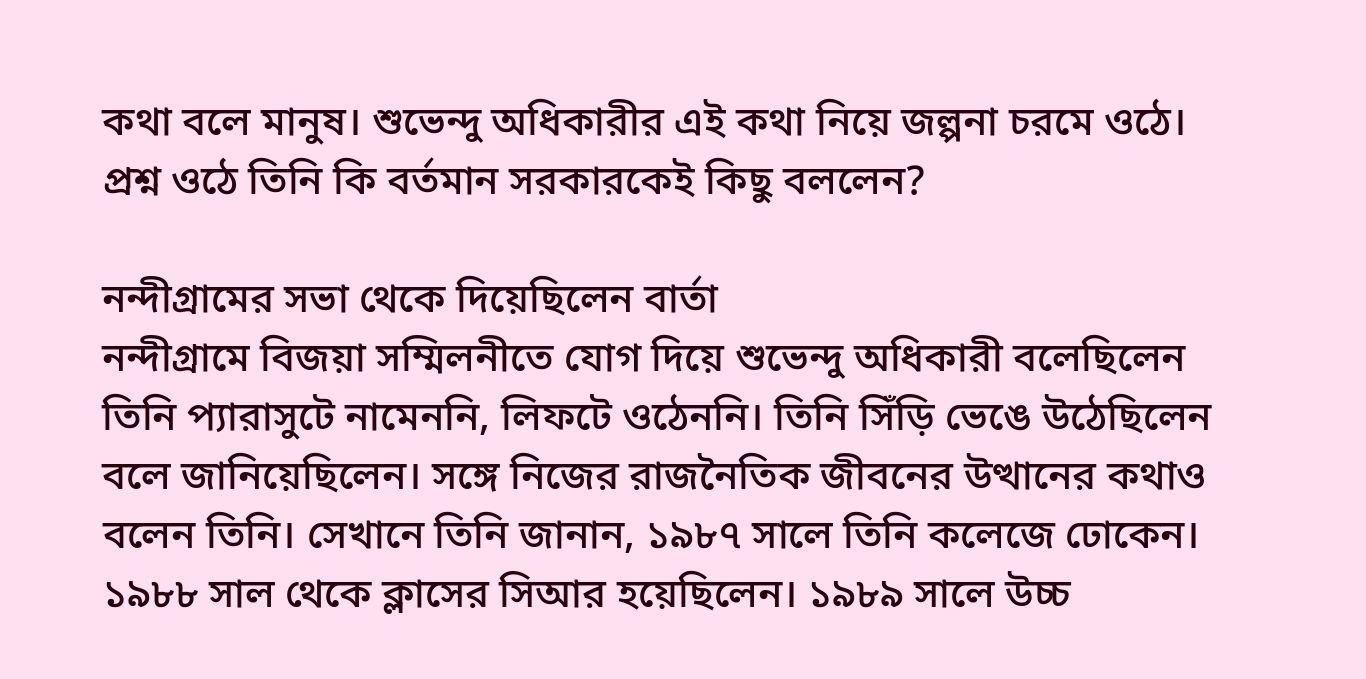কথা বলে মানুষ। শুভেন্দু অধিকারীর এই কথা নিয়ে জল্পনা চরমে ওঠে। প্রশ্ন ওঠে তিনি কি বর্তমান সরকারকেই কিছু বললেন?

নন্দীগ্রামের সভা থেকে দিয়েছিলেন বার্তা
নন্দীগ্রামে বিজয়া সম্মিলনীতে যোগ দিয়ে শুভেন্দু অধিকারী বলেছিলেন তিনি প্যারাসুটে নামেননি, লিফটে ওঠেননি। তিনি সিঁড়ি ভেঙে উঠেছিলেন বলে জানিয়েছিলেন। সঙ্গে নিজের রাজনৈতিক জীবনের উত্থানের কথাও বলেন তিনি। সেখানে তিনি জানান, ১৯৮৭ সালে তিনি কলেজে ঢোকেন। ১৯৮৮ সাল থেকে ক্লাসের সিআর হয়েছিলেন। ১৯৮৯ সালে উচ্চ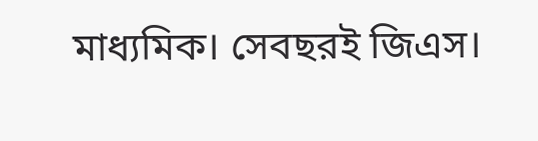মাধ্যমিক। সেবছরই জিএস।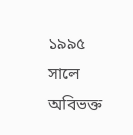১৯৯৫ সালে অবিভক্ত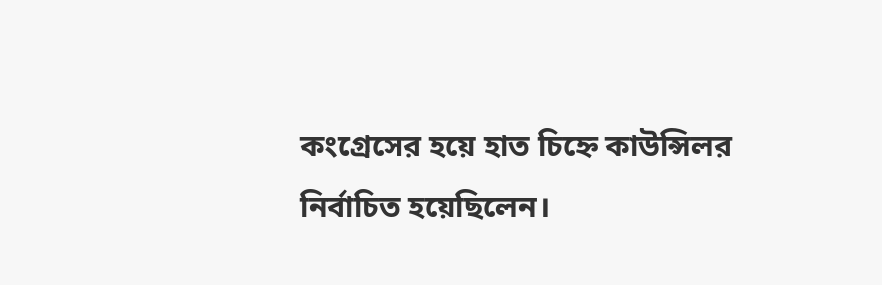কংগ্রেসের হয়ে হাত চিহ্নে কাউন্সিলর নির্বাচিত হয়েছিলেন।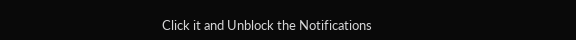Click it and Unblock the Notifications